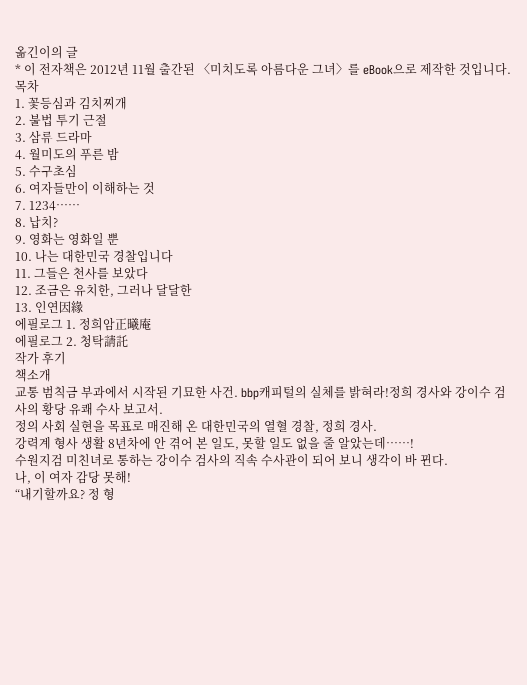옮긴이의 글
* 이 전자책은 2012년 11월 출간된 〈미치도록 아름다운 그녀〉를 eBook으로 제작한 것입니다.
목차
1. 꽃등심과 김치찌개
2. 불법 투기 근절
3. 삼류 드라마
4. 월미도의 푸른 밤
5. 수구초심
6. 여자들만이 이해하는 것
7. 1234……
8. 납치?
9. 영화는 영화일 뿐
10. 나는 대한민국 경찰입니다
11. 그들은 천사를 보았다
12. 조금은 유치한, 그러나 달달한
13. 인연因緣
에필로그 1. 정희암正曦庵
에필로그 2. 청탁請託
작가 후기
책소개
교통 범칙금 부과에서 시작된 기묘한 사건. bbp캐피털의 실체를 밝혀라!정희 경사와 강이수 검사의 황당 유쾌 수사 보고서.
정의 사회 실현을 목표로 매진해 온 대한민국의 열혈 경찰, 정희 경사.
강력계 형사 생활 8년차에 안 겪어 본 일도, 못할 일도 없을 줄 알았는데……!
수원지검 미친녀로 통하는 강이수 검사의 직속 수사관이 되어 보니 생각이 바 뀐다.
나, 이 여자 감당 못해!
“내기할까요? 정 형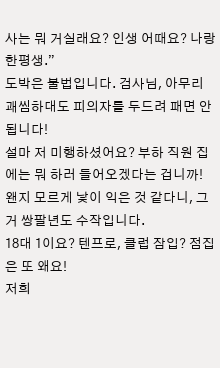사는 뭐 거실래요? 인생 어때요? 나랑 한평생.”
도박은 불법입니다. 검사님, 아무리 괘씸하대도 피의자를 두드려 패면 안 됩니다!
설마 저 미행하셨어요? 부하 직원 집에는 뭐 하러 들어오겠다는 겁니까!
왠지 모르게 낯이 익은 것 같다니, 그거 쌍팔년도 수작입니다.
18대 1이요? 텐프로, 클럽 잠입? 점집은 또 왜요!
저희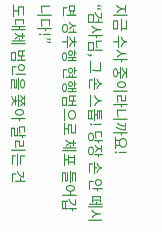지금 수사 중이라니까요!
“검사님, 그 손 스톱! 당장 손 안 떼시면 성추행 현행범으로 체포 들어갑니다!”
도대체 범인을 쫓아 달리는 건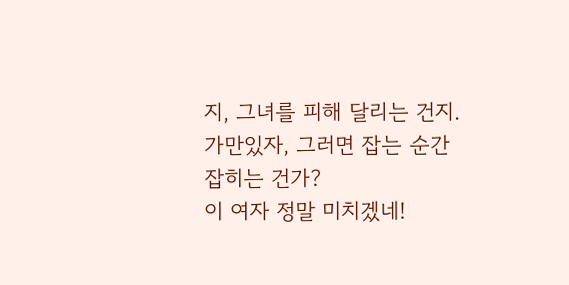지, 그녀를 피해 달리는 건지.
가만있자, 그러면 잡는 순간 잡히는 건가?
이 여자 정말 미치겠네!